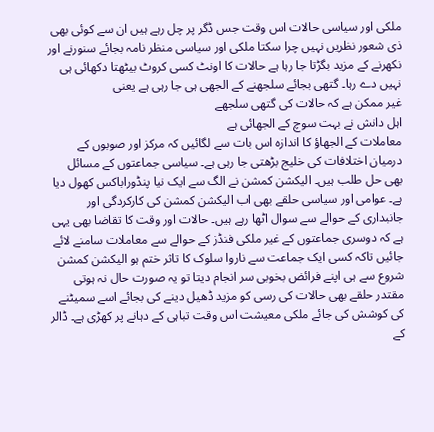ملکی اور سیاسی حالات اس وقت جس ڈگر پر چل رہے ہیں ان سے کوئی بھی ذی شعور نظریں نہیں چرا سکتا ملکی اور سیاسی منظر نامہ بجائے سنورنے اور نکھرنے کے مزید بگڑتا جا رہا ہے حالات کا اونٹ کسی کروٹ بیٹھتا دکھائی ہی نہیں دے رہا۔ گتھی بجائے سلجھنے کے الجھی ہی جا رہی ہے یعنی
غیر ممکن ہے کہ حالات کی گتھی سلجھے
اہل دانش نے بہت سوچ کے الجھائی ہے
معاملات کے الجھاؤ کا اندازہ اس بات سے لگائیں کہ مرکز اور صوبوں کے درمیان اختلافات کی خلیج بڑھتی جا رہی ہے۔ سیاسی جماعتوں کے مسائل بھی حل طلب ہیں۔ الیکشن کمشن نے الگ سے ایک نیا پنڈوراباکس کھول دیا ہے۔ عوامی اور سیاسی حلقے بھی اب الیکشن کمشن کی کارکردگی اور جانبداری کے حوالے سے سوال اٹھا رہے ہیں۔ حالات اور وقت کا تقاضا بھی یہی ہے کہ دوسری جماعتوں کے غیر ملکی فنڈز کے حوالے سے معاملات سامنے لائے جائیں تاکہ کسی ایک جماعت سے ناروا سلوک کا تاثر ختم ہو الیکشن کمشن شروع سے ہی اپنے فرائض بخوبی سر انجام دیتا تو یہ صورت حال نہ ہوتی مقتدر حلقے بھی حالات کی رسی کو مزید ڈھیل دینے کی بجائے اسے سمیٹنے کی کوشش کی جائے ملکی معیشت اس وقت تباہی کے دہانے پر کھڑی ہے۔ ڈالر کے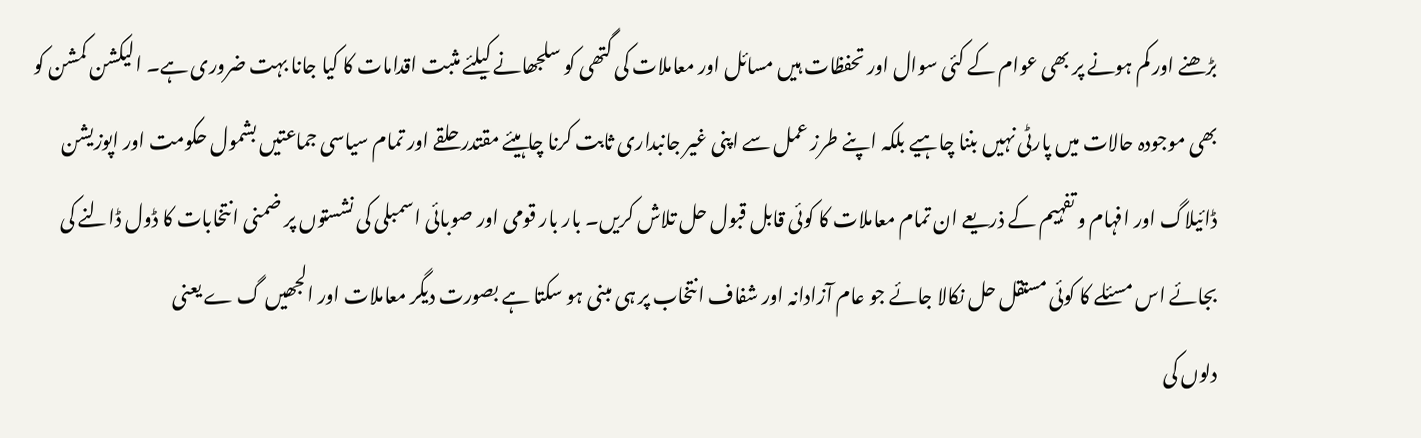بڑھنے اور کم ہونے پر بھی عوام کے کئی سوال اور تحفظات ہیں مسائل اور معاملات کی گتھی کو سلجھانے کیلئے مثبت اقدامات کا کیا جانا بہت ضروری ہے۔ الیکشن کمشن کو بھی موجودہ حالات میں پارٹی نہیں بننا چاہیے بلکہ اپنے طرز عمل سے اپنی غیر جانبداری ثابت کرنا چاہیئے مقتدر حلقے اور تمام سیاسی جماعتیں بشمول حکومت اور اپوزیشن ڈائیلاگ اور افہام و تفہیم کے ذریعے ان تمام معاملات کا کوئی قابل قبول حل تلاش کریں۔ بار بار قومی اور صوبائی اسمبلی کی نشستوں پر ضمنی انتخابات کا ڈول ڈالنے کی بجائے اس مسئلے کا کوئی مستقل حل نکالا جائے جو عام آزادانہ اور شفاف انتخاب پر ہی مبنی ہو سکتا ہے بصورت دیگر معاملات اور الجھیں گ ے یعنی
دلوں کی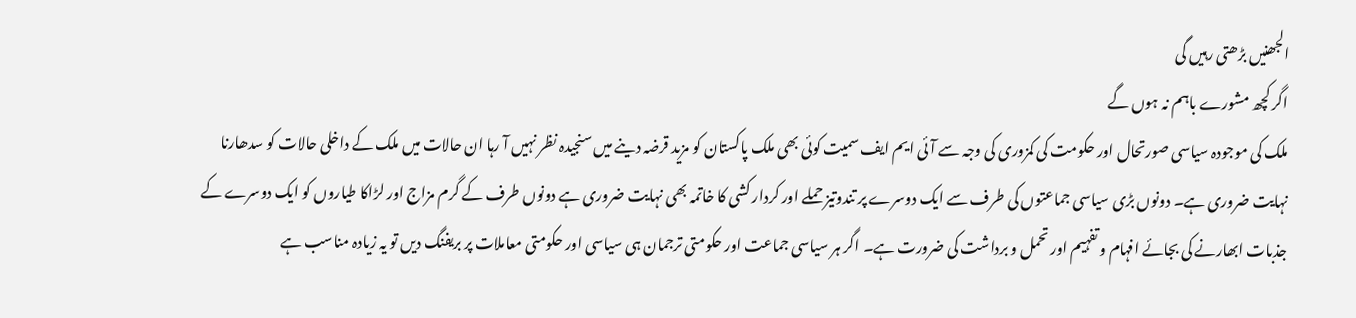الجھنیں بڑھتی رہیں گی
اگر کچھ مشورے باہم نہ ہوں گے
ملک کی موجودہ سیاسی صورتحال اور حکومت کی کمزوری کی وجہ سے آئی ایم ایف سمیت کوئی بھی ملک پاکستان کو مزید قرضہ دینے میں سنجیدہ نظر نہیں آ رہا ان حالات میں ملک کے داخلی حالات کو سدھارنا نہایت ضروری ہے۔ دونوں بڑی سیاسی جماعتوں کی طرف سے ایک دوسرے پر تندوتیز حملے اور کردار کشی کا خاتمہ بھی نہایت ضروری ہے دونوں طرف کے گرم مزاج اور لڑاکا طیاروں کو ایک دوسرے کے جذبات ابھارنے کی بجائے افہام و تفہیم اور تحمل و برداشت کی ضرورت ہے۔ اگر ہر سیاسی جماعت اور حکومتی ترجمان ہی سیاسی اور حکومتی معاملات پر بریفنگ دیں تو یہ زیادہ مناسب ہے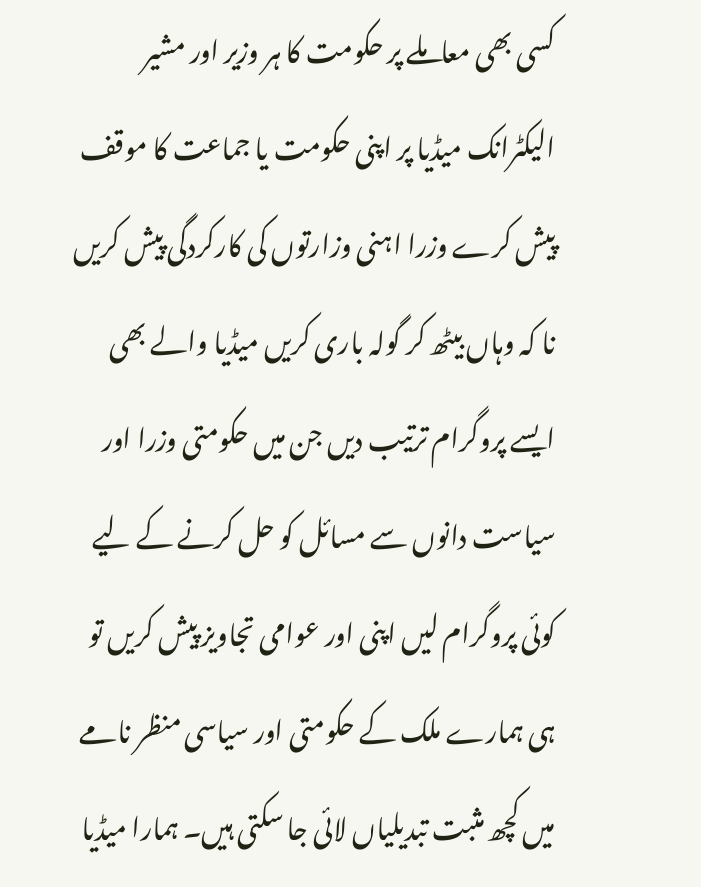کسی بھی معاملے پر حکومت کا ہر وزیر اور مشیر الیکٹرانک میڈیا پر اپنی حکومت یا جماعت کا موقف پیش کرے وزرا اہنی وزارتوں کی کارکردگی پیش کریں نا کہ وہاں بیٹھ کر گولہ باری کریں میڈیا والے بھی ایسے پروگرام ترتیب دیں جن میں حکومتی وزرا اور سیاست دانوں سے مسائل کو حل کرنے کے لیے کوئی پروگرام لیں اپنی اور عوامی تجاویز پیش کریں تو ہی ہمارے ملک کے حکومتی اور سیاسی منظر نامے میں کچھ مثبت تبدیلیاں لائی جا سکتی ہیں۔ ہمارا میڈیا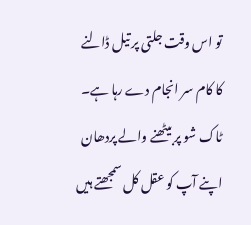تو اس وقت جلتی پر تیل ڈالنے کا کام سر انجام دے رہا ہے۔ ٹاک شو پر بیٹھنے والے پردھان اپنے آپ کو عقل کل سمجھتے ہیں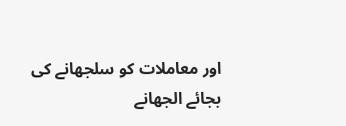اور معاملات کو سلجھانے کی بجائے الجھانے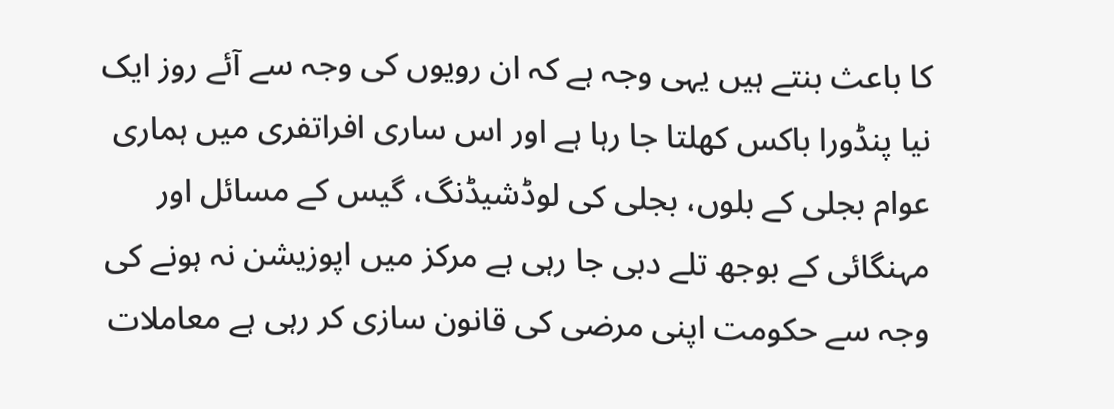کا باعث بنتے ہیں یہی وجہ ہے کہ ان رویوں کی وجہ سے آئے روز ایک نیا پنڈورا باکس کھلتا جا رہا ہے اور اس ساری افراتفری میں ہماری عوام بجلی کے بلوں، بجلی کی لوڈشیڈنگ، گیس کے مسائل اور مہنگائی کے بوجھ تلے دبی جا رہی ہے مرکز میں اپوزیشن نہ ہونے کی وجہ سے حکومت اپنی مرضی کی قانون سازی کر رہی ہے معاملات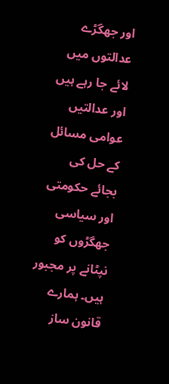اور جھگڑے عدالتوں میں لائے جا رہے ہیں اور عدالتیں عوامی مسائل کے حل کی بجائے حکومتی اور سیاسی جھگڑوں کو نپٹانے پر مجبور ہیں۔ ہمارے قانون ساز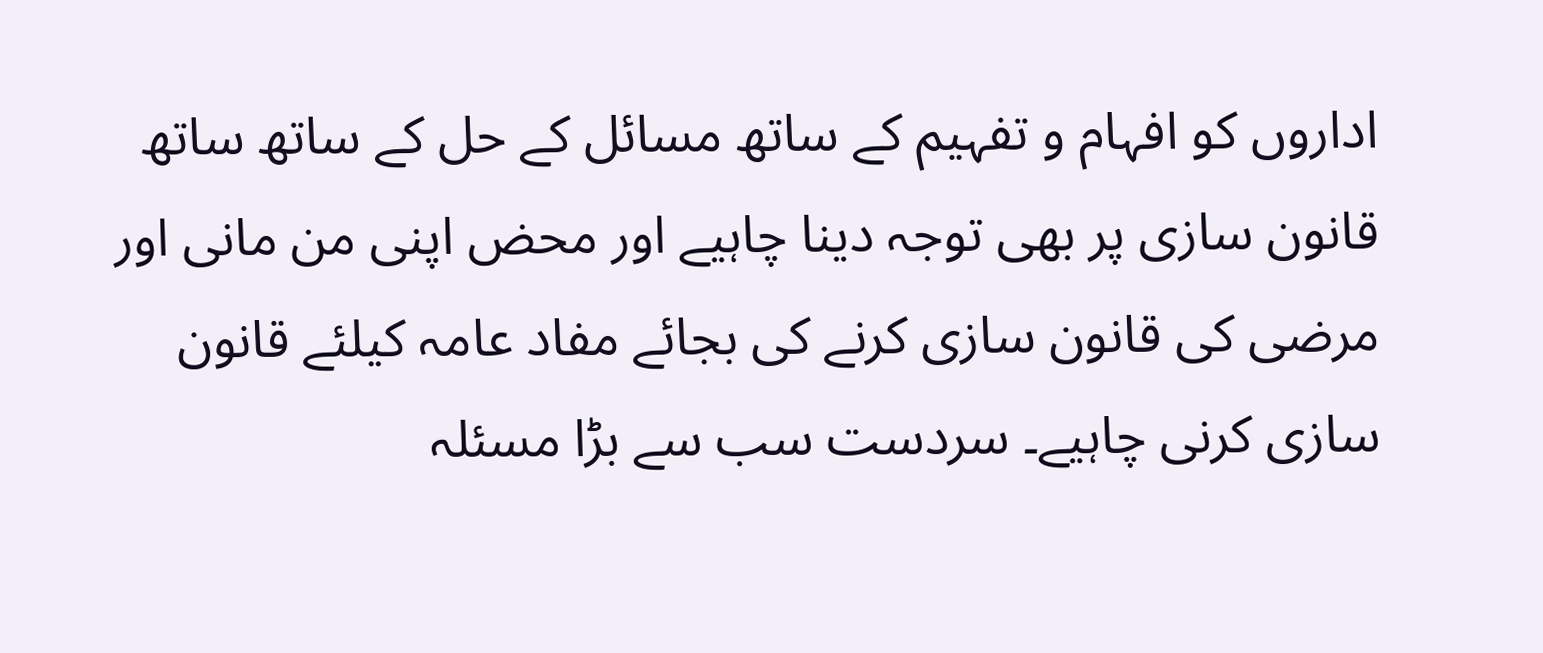اداروں کو افہام و تفہیم کے ساتھ مسائل کے حل کے ساتھ ساتھ قانون سازی پر بھی توجہ دینا چاہیے اور محض اپنی من مانی اور مرضی کی قانون سازی کرنے کی بجائے مفاد عامہ کیلئے قانون سازی کرنی چاہیے۔ سردست سب سے بڑا مسئلہ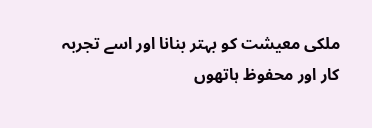ملکی معیشت کو بہتر بنانا اور اسے تجربہ کار اور محفوظ ہاتھوں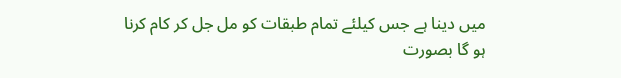میں دینا ہے جس کیلئے تمام طبقات کو مل جل کر کام کرنا ہو گا بصورت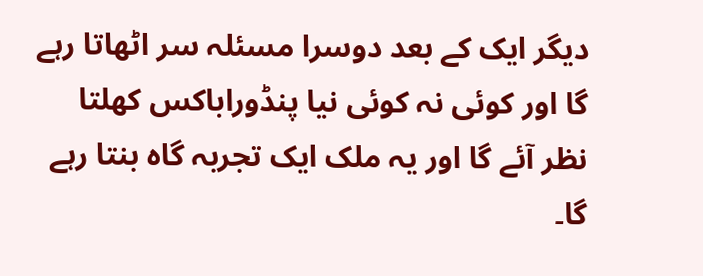دیگر ایک کے بعد دوسرا مسئلہ سر اٹھاتا رہے گا اور کوئی نہ کوئی نیا پنڈوراباکس کھلتا نظر آئے گا اور یہ ملک ایک تجربہ گاہ بنتا رہے گا۔